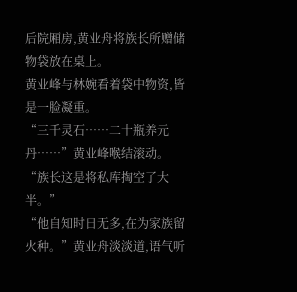后院厢房,黄业舟将族长所赠储物袋放在桌上。
黄业峰与林婉看着袋中物资,皆是一脸凝重。
“三千灵石……二十瓶养元丹……”黄业峰喉结滚动。
“族长这是将私库掏空了大半。”
“他自知时日无多,在为家族留火种。”黄业舟淡淡道,语气听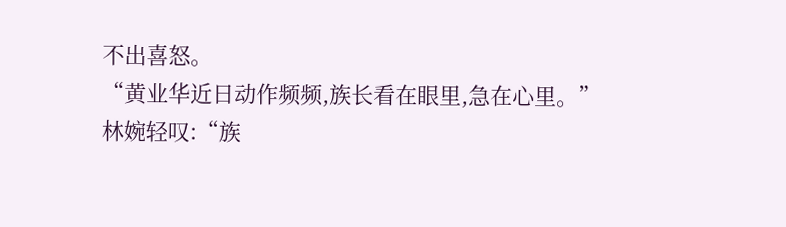不出喜怒。
“黄业华近日动作频频,族长看在眼里,急在心里。”
林婉轻叹:“族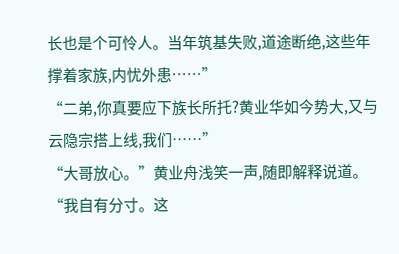长也是个可怜人。当年筑基失败,道途断绝,这些年撑着家族,内忧外患……”
“二弟,你真要应下族长所托?黄业华如今势大,又与云隐宗搭上线,我们……”
“大哥放心。”黄业舟浅笑一声,随即解释说道。
“我自有分寸。这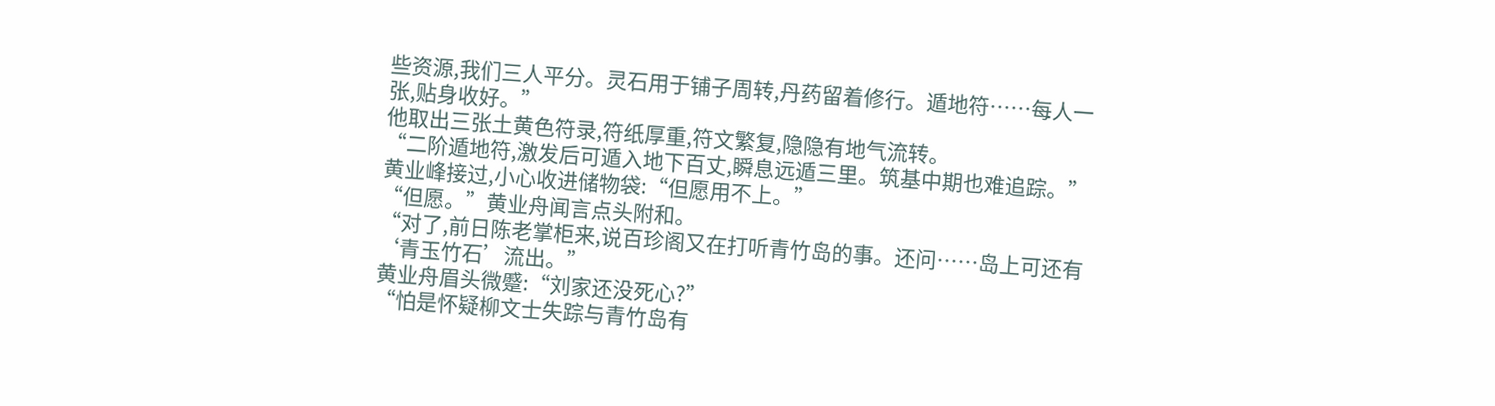些资源,我们三人平分。灵石用于铺子周转,丹药留着修行。遁地符……每人一张,贴身收好。”
他取出三张土黄色符录,符纸厚重,符文繁复,隐隐有地气流转。
“二阶遁地符,激发后可遁入地下百丈,瞬息远遁三里。筑基中期也难追踪。”
黄业峰接过,小心收进储物袋:“但愿用不上。”
“但愿。”黄业舟闻言点头附和。
“对了,前日陈老掌柜来,说百珍阁又在打听青竹岛的事。还问……岛上可还有‘青玉竹石’流出。”
黄业舟眉头微蹙:“刘家还没死心?”
“怕是怀疑柳文士失踪与青竹岛有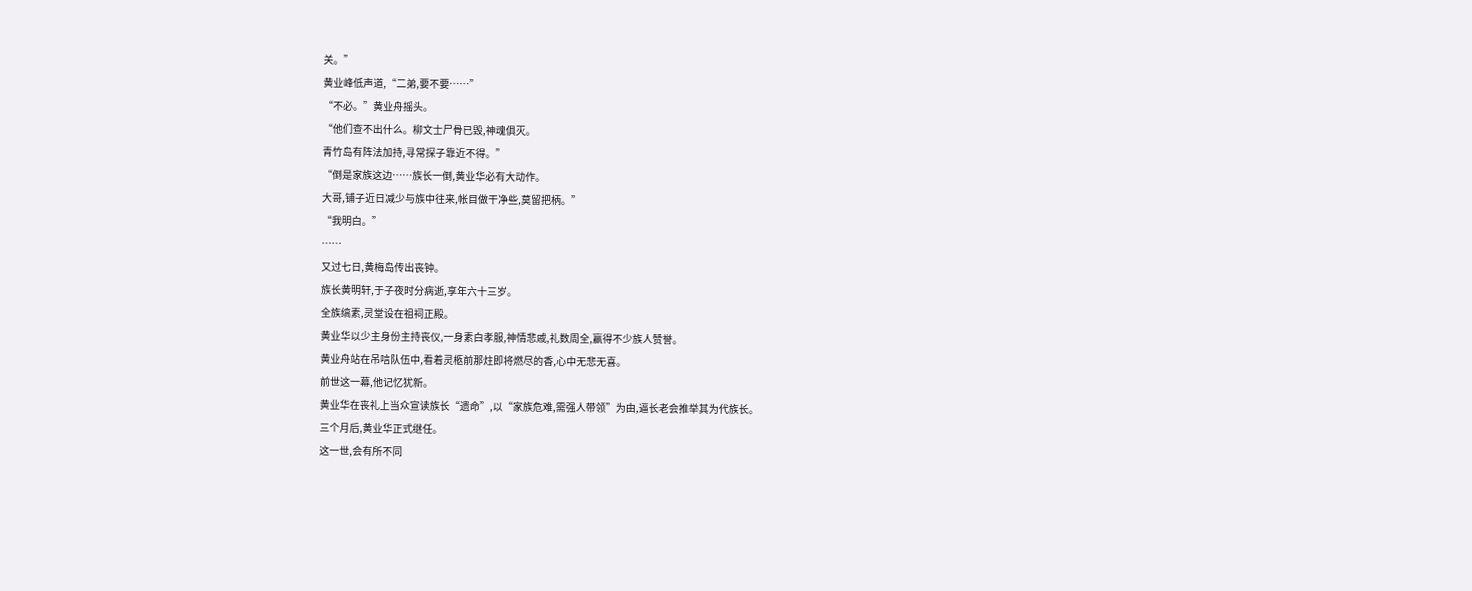关。”
黄业峰低声道,“二弟,要不要……”
“不必。”黄业舟摇头。
“他们查不出什么。柳文士尸骨已毁,神魂俱灭。
青竹岛有阵法加持,寻常探子靠近不得。”
“倒是家族这边……族长一倒,黄业华必有大动作。
大哥,铺子近日减少与族中往来,帐目做干净些,莫留把柄。”
“我明白。”
……
又过七日,黄梅岛传出丧钟。
族长黄明轩,于子夜时分病逝,享年六十三岁。
全族缟素,灵堂设在祖祠正殿。
黄业华以少主身份主持丧仪,一身素白孝服,神情悲戚,礼数周全,赢得不少族人赞誉。
黄业舟站在吊唁队伍中,看着灵柩前那炷即将燃尽的香,心中无悲无喜。
前世这一幕,他记忆犹新。
黄业华在丧礼上当众宣读族长“遗命”,以“家族危难,需强人带领”为由,逼长老会推举其为代族长。
三个月后,黄业华正式继任。
这一世,会有所不同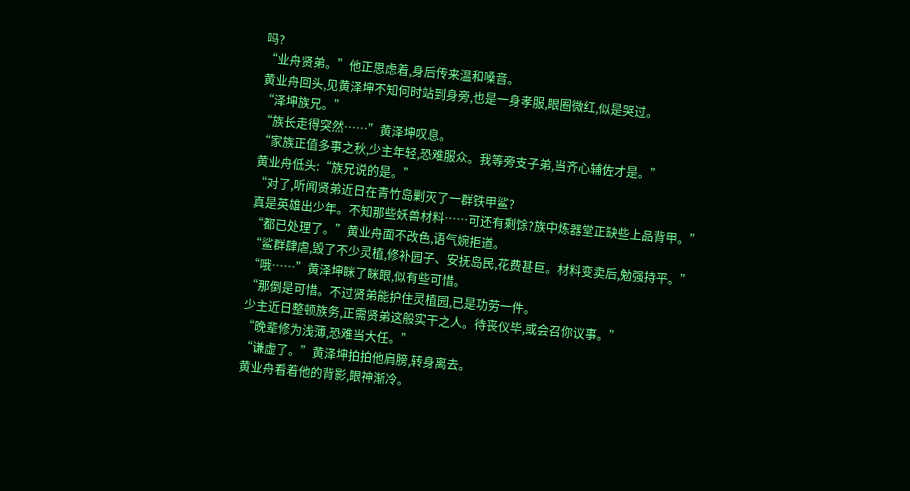吗?
“业舟贤弟。”他正思虑着,身后传来温和嗓音。
黄业舟回头,见黄泽坤不知何时站到身旁,也是一身孝服,眼圈微红,似是哭过。
“泽坤族兄。”
“族长走得突然……”黄泽坤叹息。
“家族正值多事之秋,少主年轻,恐难服众。我等旁支子弟,当齐心辅佐才是。”
黄业舟低头:“族兄说的是。”
“对了,听闻贤弟近日在青竹岛剿灭了一群铁甲鲨?
真是英雄出少年。不知那些妖兽材料……可还有剩馀?族中炼器堂正缺些上品背甲。”
“都已处理了。”黄业舟面不改色,语气婉拒道。
“鲨群肆虐,毁了不少灵植,修补园子、安抚岛民,花费甚巨。材料变卖后,勉强持平。”
“哦……”黄泽坤眯了眯眼,似有些可惜。
“那倒是可惜。不过贤弟能护住灵植园,已是功劳一件。
少主近日整顿族务,正需贤弟这般实干之人。待丧仪毕,或会召你议事。”
“晚辈修为浅薄,恐难当大任。”
“谦虚了。”黄泽坤拍拍他肩膀,转身离去。
黄业舟看着他的背影,眼神渐冷。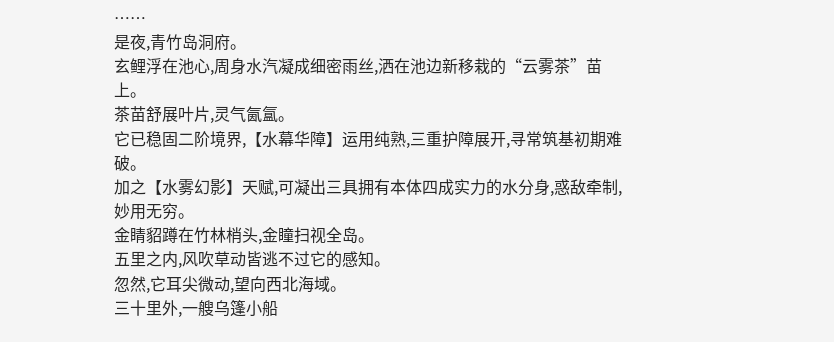……
是夜,青竹岛洞府。
玄鲤浮在池心,周身水汽凝成细密雨丝,洒在池边新移栽的“云雾茶”苗上。
茶苗舒展叶片,灵气氤氲。
它已稳固二阶境界,【水幕华障】运用纯熟,三重护障展开,寻常筑基初期难破。
加之【水雾幻影】天赋,可凝出三具拥有本体四成实力的水分身,惑敌牵制,妙用无穷。
金睛貂蹲在竹林梢头,金瞳扫视全岛。
五里之内,风吹草动皆逃不过它的感知。
忽然,它耳尖微动,望向西北海域。
三十里外,一艘乌篷小船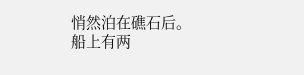悄然泊在礁石后。
船上有两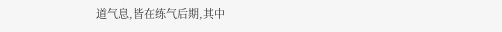道气息,皆在练气后期,其中